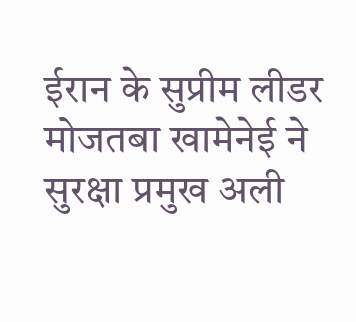ईरान के सुप्रीम लीडर मोजतबा खामेनेई ने सुरक्षा प्रमुख अली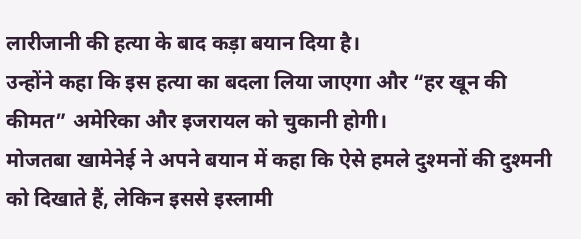लारीजानी की हत्या के बाद कड़ा बयान दिया है।
उन्होंने कहा कि इस हत्या का बदला लिया जाएगा और “हर खून की कीमत” अमेरिका और इजरायल को चुकानी होगी।
मोजतबा खामेनेई ने अपने बयान में कहा कि ऐसे हमले दुश्मनों की दुश्मनी को दिखाते हैं, लेकिन इससे इस्लामी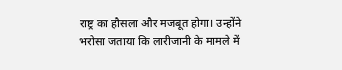राष्ट्र का हौसला और मजबूत होगा। उन्होंने भरोसा जताया कि लारीजानी के मामले में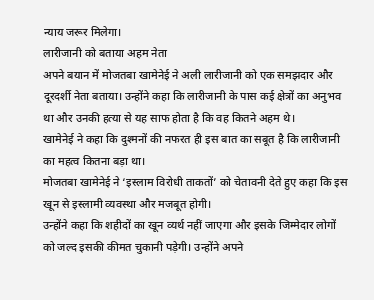न्याय जरूर मिलेगा।
लारीजानी को बताया अहम नेता
अपने बयान में मोजतबा खामेनेई ने अली लारीजानी को एक समझदार और दूरदर्शी नेता बताया। उन्होंने कहा कि लारीजानी के पास कई क्षेत्रों का अनुभव था और उनकी हत्या से यह साफ होता है कि वह कितने अहम थे।
खामेनेई ने कहा कि दुश्मनों की नफरत ही इस बात का सबूत है कि लारीजानी का महत्व कितना बड़ा था।
मोजतबा खामेनेई ने ‘इस्लाम विरोधी ताकतों’ को चेतावनी देते हुए कहा कि इस खून से इस्लामी व्यवस्था और मजबूत होगी।
उन्होंने कहा कि शहीदों का खून व्यर्थ नहीं जाएगा और इसके जिम्मेदार लोगों को जल्द इसकी कीमत चुकानी पड़ेगी। उन्होंने अपने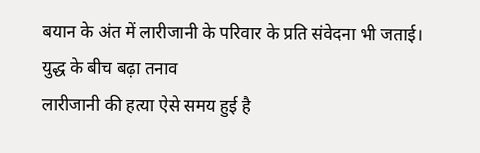बयान के अंत में लारीजानी के परिवार के प्रति संवेदना भी जताई।
युद्ध के बीच बढ़ा तनाव
लारीजानी की हत्या ऐसे समय हुई है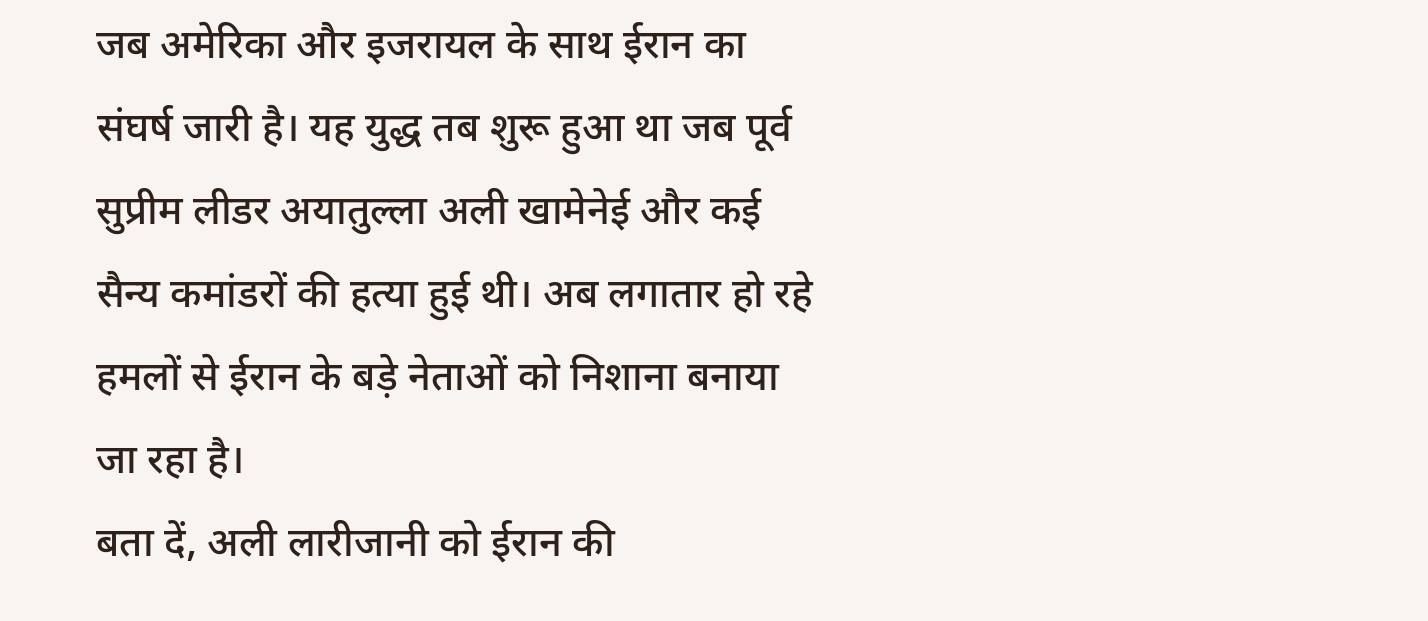जब अमेरिका और इजरायल के साथ ईरान का संघर्ष जारी है। यह युद्ध तब शुरू हुआ था जब पूर्व सुप्रीम लीडर अयातुल्ला अली खामेनेई और कई सैन्य कमांडरों की हत्या हुई थी। अब लगातार हो रहे हमलों से ईरान के बड़े नेताओं को निशाना बनाया जा रहा है।
बता दें, अली लारीजानी को ईरान की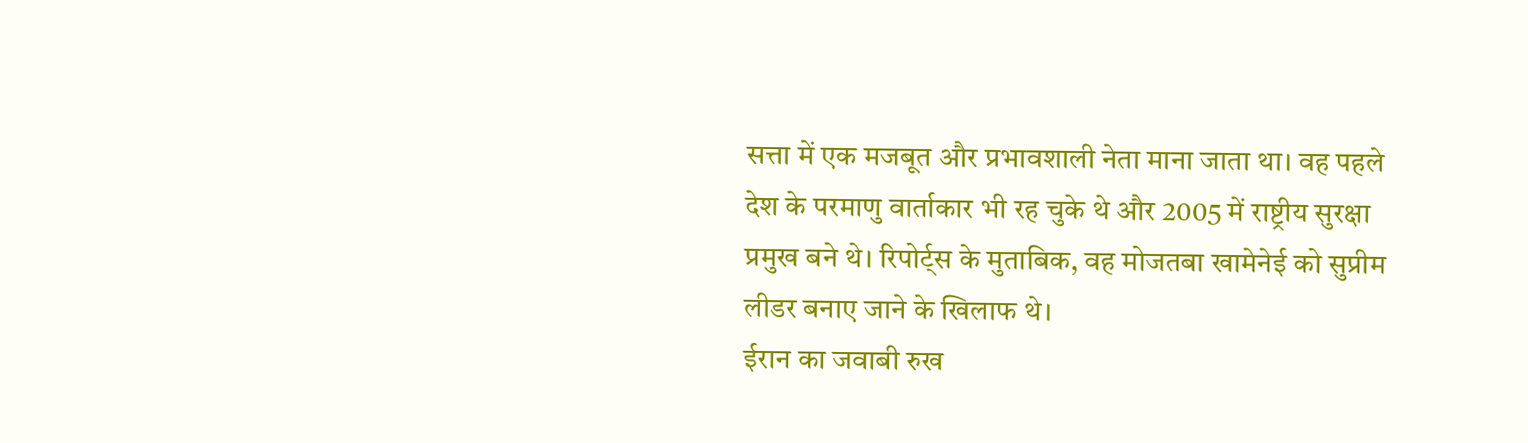सत्ता में एक मजबूत और प्रभावशाली नेता माना जाता था। वह पहले देश के परमाणु वार्ताकार भी रह चुके थे और 2005 में राष्ट्रीय सुरक्षा प्रमुख बने थे। रिपोर्ट्स के मुताबिक, वह मोजतबा खामेनेई को सुप्रीम लीडर बनाए जाने के खिलाफ थे।
ईरान का जवाबी रुख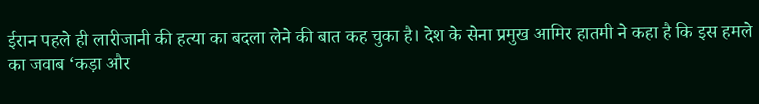ईरान पहले ही लारीजानी की हत्या का बदला लेने की बात कह चुका है। देश के सेना प्रमुख आमिर हातमी ने कहा है कि इस हमले का जवाब ‘कड़ा और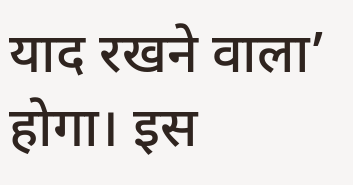याद रखने वाला’ होगा। इस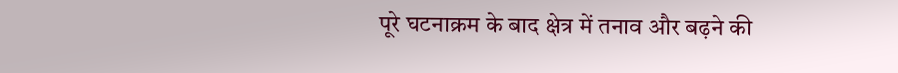पूरे घटनाक्रम के बाद क्षेत्र में तनाव और बढ़ने की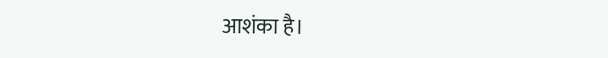आशंका है।